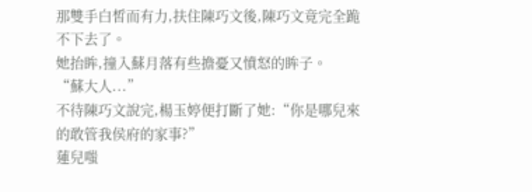那雙手白皙而有力,扶住陳巧文後,陳巧文竟完全跪不下去了。
她抬眸,撞入蘇月落有些擔憂又憤怒的眸子。
“蘇大人...”
不待陳巧文說完,楊玉婷便打斷了她:“你是哪兒來的敢管我侯府的家事?”
蓮兒嗤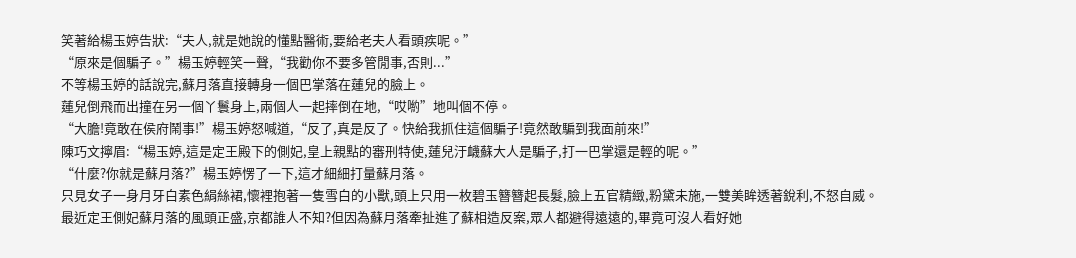笑著給楊玉婷告狀:“夫人,就是她說的懂點醫術,要給老夫人看頭疾呢。”
“原來是個騙子。”楊玉婷輕笑一聲,“我勸你不要多管閒事,否則...”
不等楊玉婷的話說完,蘇月落直接轉身一個巴掌落在蓮兒的臉上。
蓮兒倒飛而出撞在另一個丫鬟身上,兩個人一起摔倒在地,“哎喲”地叫個不停。
“大膽!竟敢在侯府鬧事!”楊玉婷怒喊道,“反了,真是反了。快給我抓住這個騙子!竟然敢騙到我面前來!”
陳巧文擰眉:“楊玉婷,這是定王殿下的側妃,皇上親點的審刑特使,蓮兒汙衊蘇大人是騙子,打一巴掌還是輕的呢。”
“什麼?你就是蘇月落?”楊玉婷愣了一下,這才細細打量蘇月落。
只見女子一身月牙白素色絹絲裙,懷裡抱著一隻雪白的小獸,頭上只用一枚碧玉簪簪起長髮,臉上五官精緻,粉黛未施,一雙美眸透著銳利,不怒自威。
最近定王側妃蘇月落的風頭正盛,京都誰人不知?但因為蘇月落牽扯進了蘇相造反案,眾人都避得遠遠的,畢竟可沒人看好她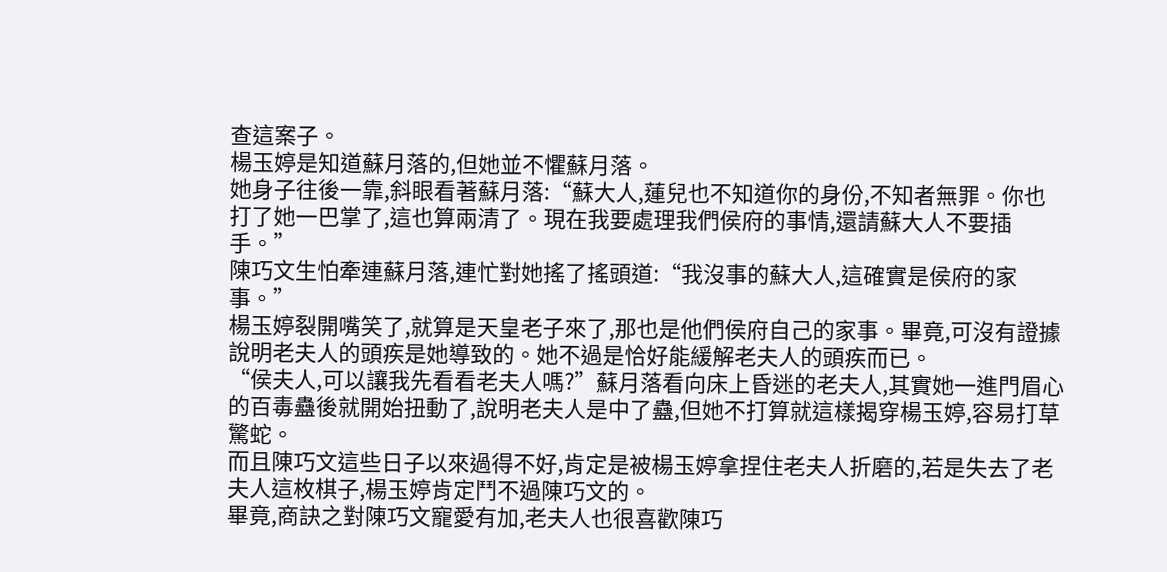查這案子。
楊玉婷是知道蘇月落的,但她並不懼蘇月落。
她身子往後一靠,斜眼看著蘇月落:“蘇大人,蓮兒也不知道你的身份,不知者無罪。你也打了她一巴掌了,這也算兩清了。現在我要處理我們侯府的事情,還請蘇大人不要插手。”
陳巧文生怕牽連蘇月落,連忙對她搖了搖頭道:“我沒事的蘇大人,這確實是侯府的家事。”
楊玉婷裂開嘴笑了,就算是天皇老子來了,那也是他們侯府自己的家事。畢竟,可沒有證據說明老夫人的頭疾是她導致的。她不過是恰好能緩解老夫人的頭疾而已。
“侯夫人,可以讓我先看看老夫人嗎?”蘇月落看向床上昏迷的老夫人,其實她一進門眉心的百毒蠱後就開始扭動了,說明老夫人是中了蠱,但她不打算就這樣揭穿楊玉婷,容易打草驚蛇。
而且陳巧文這些日子以來過得不好,肯定是被楊玉婷拿捏住老夫人折磨的,若是失去了老夫人這枚棋子,楊玉婷肯定鬥不過陳巧文的。
畢竟,商訣之對陳巧文寵愛有加,老夫人也很喜歡陳巧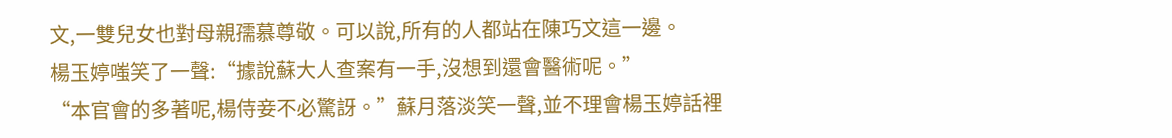文,一雙兒女也對母親孺慕尊敬。可以說,所有的人都站在陳巧文這一邊。
楊玉婷嗤笑了一聲:“據說蘇大人查案有一手,沒想到還會醫術呢。”
“本官會的多著呢,楊侍妾不必驚訝。”蘇月落淡笑一聲,並不理會楊玉婷話裡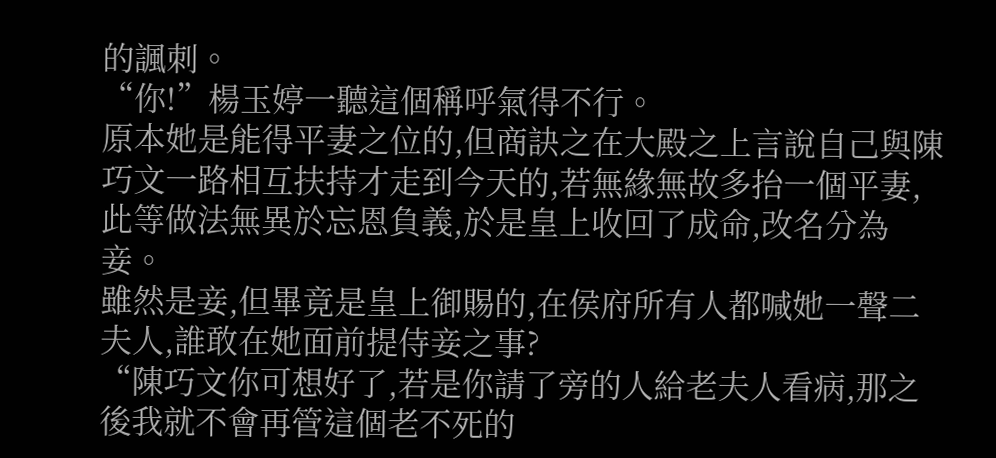的諷刺。
“你!”楊玉婷一聽這個稱呼氣得不行。
原本她是能得平妻之位的,但商訣之在大殿之上言說自己與陳巧文一路相互扶持才走到今天的,若無緣無故多抬一個平妻,此等做法無異於忘恩負義,於是皇上收回了成命,改名分為妾。
雖然是妾,但畢竟是皇上御賜的,在侯府所有人都喊她一聲二夫人,誰敢在她面前提侍妾之事?
“陳巧文你可想好了,若是你請了旁的人給老夫人看病,那之後我就不會再管這個老不死的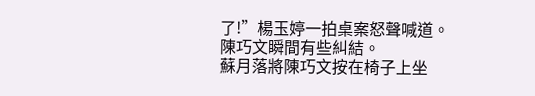了!”楊玉婷一拍桌案怒聲喊道。
陳巧文瞬間有些糾結。
蘇月落將陳巧文按在椅子上坐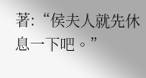著:“侯夫人就先休息一下吧。”